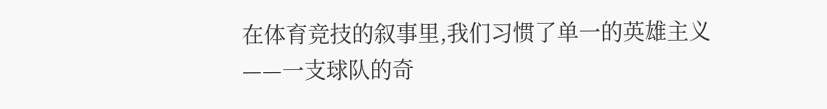在体育竞技的叙事里,我们习惯了单一的英雄主义——一支球队的奇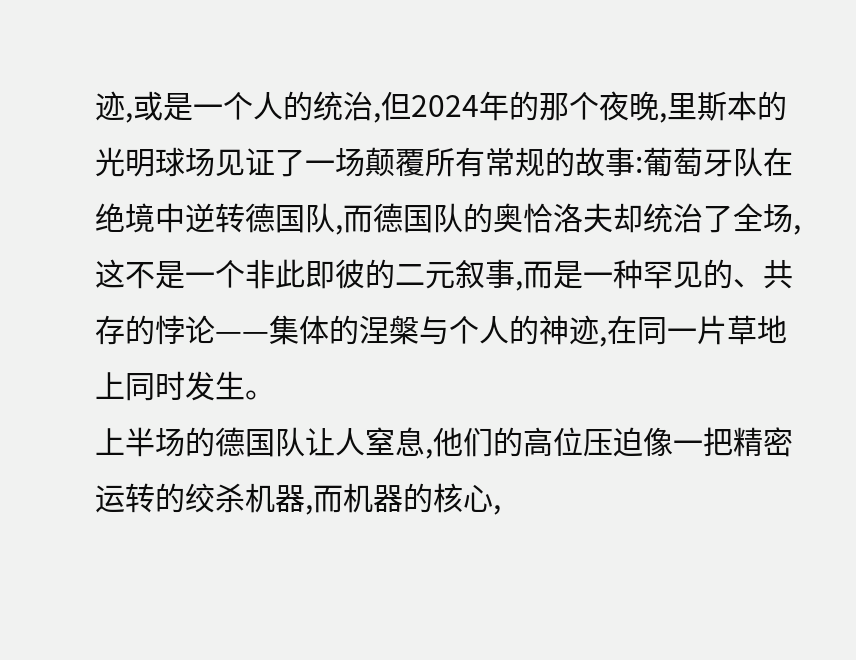迹,或是一个人的统治,但2024年的那个夜晚,里斯本的光明球场见证了一场颠覆所有常规的故事:葡萄牙队在绝境中逆转德国队,而德国队的奥恰洛夫却统治了全场,这不是一个非此即彼的二元叙事,而是一种罕见的、共存的悖论——集体的涅槃与个人的神迹,在同一片草地上同时发生。
上半场的德国队让人窒息,他们的高位压迫像一把精密运转的绞杀机器,而机器的核心,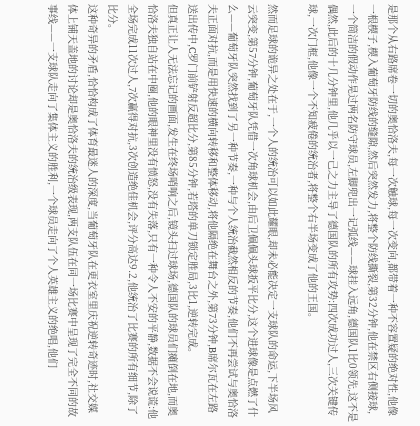是那个从右路席卷一切的奥恰洛夫,每一次触球,每一次变向,都带着一种不容置疑的绝对性,他像一根楔子,楔入葡萄牙防线的缝隙,然后突然发力,将整个防线撕裂,第32分钟,他在禁区右侧接球,一个简洁的假动作晃过两名防守球员,左脚兜出一记弧线——球挂入远角,德国队1比0领先,这不是偶然,此后的十几分钟里,他几乎以一己之力主导了德国队的所有攻势:四次成功过人,三次关键传球,一次门框,他像一个不知疲倦的统治者,将整个右半场变成了他的王国。

然而足球的诡异之处在于,一个人的统治可以如此耀眼,却未必能决定一支球队的命运,下半场风云突变,第57分钟,葡萄牙队凭借一次角球机会,由后卫佩佩头球扳平比分,这个进球像是点燃了什么——葡萄牙队突然找到了另一种节奏,一种与个人统治截然相反的节奏,他们不再尝试与奥恰洛夫正面对抗,而是用快速的横向转移和整体移动,将他隔绝在舞台之外,第73分钟,B席尔瓦在左路送出传中,C罗门前铲射反超比分,第85分钟,若塔的单刀锁定胜局,3比1,逆转完成。
但真正让人无法忘记的画面,发生在终场哨响之后,镜头扫过球场,德国队的球员们瘫倒在地,而奥恰洛夫独自站在中圈,他的眼神里没有愤怒,没有失落,只有一种令人不安的平静,数据不会说谎:他全场完成11次过人,7次赢得对抗,3次创造绝佳机会,评分高达9.2,他统治了比赛的所有细节,除了比分。
这种奇异的矛盾,恰恰构成了体育最迷人的深度,当葡萄牙队在更衣室里庆祝逆转奇迹时,社交媒体上铺天盖地的讨论却是奥恰洛夫的统治级表现,两支队伍在同一场比赛中呈现了完全不同的故事线——一支球队走向了集体主义的胜利,一个球员走向了个人英雄主义的绝唱,他们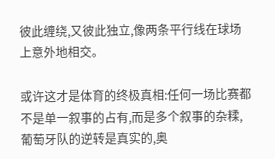彼此缠绕,又彼此独立,像两条平行线在球场上意外地相交。

或许这才是体育的终极真相:任何一场比赛都不是单一叙事的占有,而是多个叙事的杂糅,葡萄牙队的逆转是真实的,奥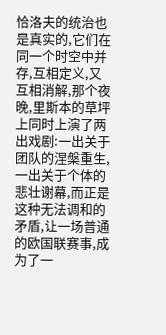恰洛夫的统治也是真实的,它们在同一个时空中并存,互相定义,又互相消解,那个夜晚,里斯本的草坪上同时上演了两出戏剧:一出关于团队的涅槃重生,一出关于个体的悲壮谢幕,而正是这种无法调和的矛盾,让一场普通的欧国联赛事,成为了一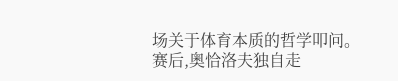场关于体育本质的哲学叩问。
赛后,奥恰洛夫独自走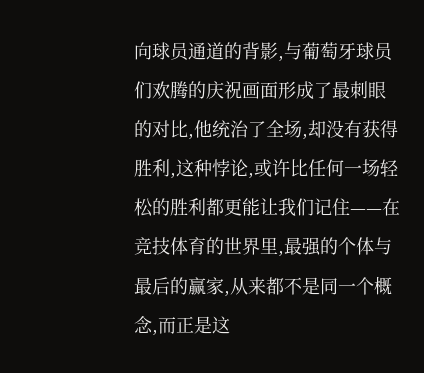向球员通道的背影,与葡萄牙球员们欢腾的庆祝画面形成了最刺眼的对比,他统治了全场,却没有获得胜利,这种悖论,或许比任何一场轻松的胜利都更能让我们记住——在竞技体育的世界里,最强的个体与最后的赢家,从来都不是同一个概念,而正是这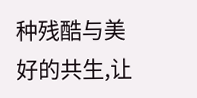种残酷与美好的共生,让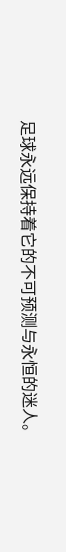足球永远保持着它的不可预测与永恒的迷人。